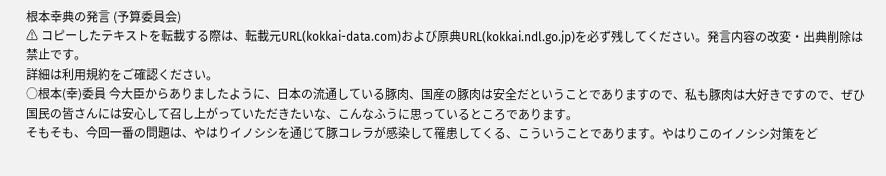根本幸典の発言 (予算委員会)
⚠ コピーしたテキストを転載する際は、転載元URL(kokkai-data.com)および原典URL(kokkai.ndl.go.jp)を必ず残してください。発言内容の改変・出典削除は禁止です。
詳細は利用規約をご確認ください。
○根本(幸)委員 今大臣からありましたように、日本の流通している豚肉、国産の豚肉は安全だということでありますので、私も豚肉は大好きですので、ぜひ国民の皆さんには安心して召し上がっていただきたいな、こんなふうに思っているところであります。
そもそも、今回一番の問題は、やはりイノシシを通じて豚コレラが感染して罹患してくる、こういうことであります。やはりこのイノシシ対策をど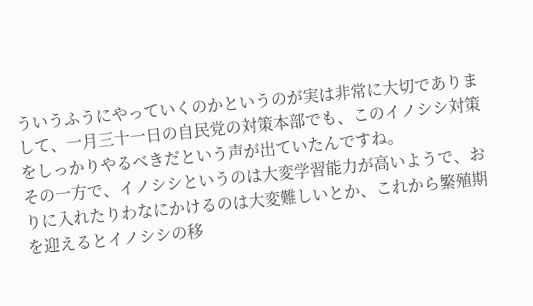ういうふうにやっていくのかというのが実は非常に大切でありまして、一月三十一日の自民党の対策本部でも、このイノシシ対策をしっかりやるべきだという声が出ていたんですね。
その一方で、イノシシというのは大変学習能力が高いようで、おりに入れたりわなにかけるのは大変難しいとか、これから繁殖期を迎えるとイノシシの移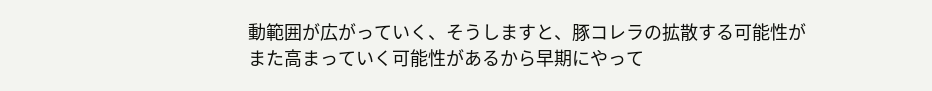動範囲が広がっていく、そうしますと、豚コレラの拡散する可能性がまた高まっていく可能性があるから早期にやって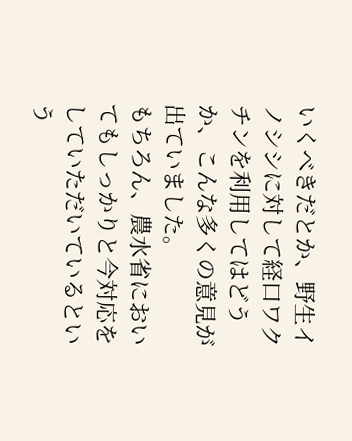いくべきだとか、野生イノシシに対して経口ワクチンを利用してはどうか、こんな多くの意見が出ていました。
もちろん、農水省においてもしっかりと今対応をしていただいているという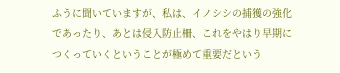ふうに聞いていますが、私は、イノシシの捕獲の強化であったり、あとは侵入防止柵、これをやはり早期につくっていくということが極めて重要だという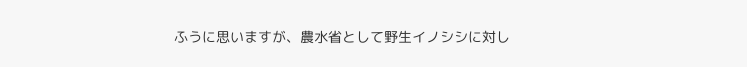ふうに思いますが、農水省として野生イノシシに対し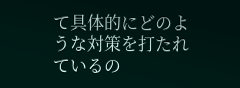て具体的にどのような対策を打たれているの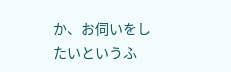か、お伺いをしたいというふ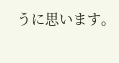うに思います。